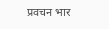प्रवचन भार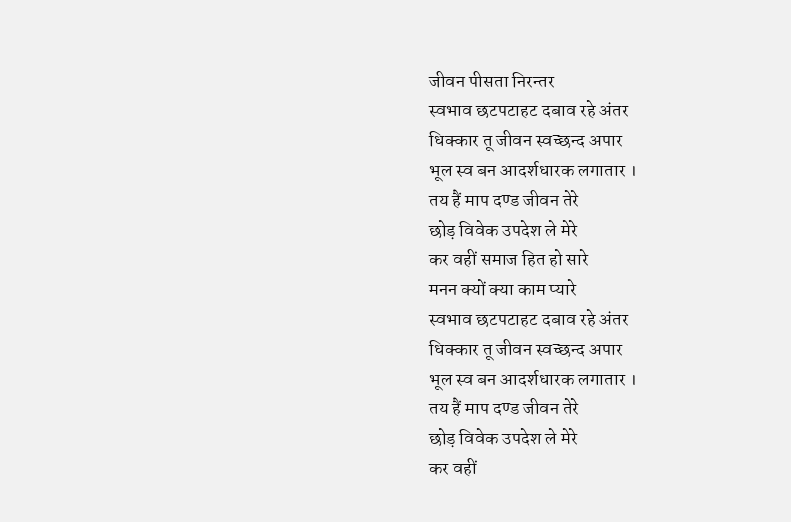जीवन पीसता निरन्तर
स्वभाव छटपटाहट दबाव रहे अंतर
धिक्कार तू जीवन स्वच्छन्द अपार
भूल स्व बन आदर्शधारक लगातार ।
तय हैं माप दण्ड जीवन तेरे
छोड़ विवेक उपदेश ले मेरे
कर वहीं समाज हित हो सारे
मनन क्यों क्या काम प्यारे
स्वभाव छटपटाहट दबाव रहे अंतर
धिक्कार तू जीवन स्वच्छन्द अपार
भूल स्व बन आदर्शधारक लगातार ।
तय हैं माप दण्ड जीवन तेरे
छोड़ विवेक उपदेश ले मेरे
कर वहीं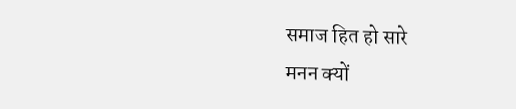समाज हित हो सारे
मनन क्यों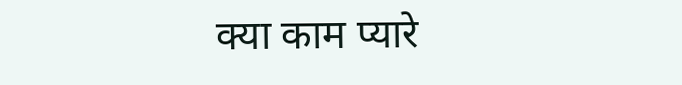क्या काम प्यारे